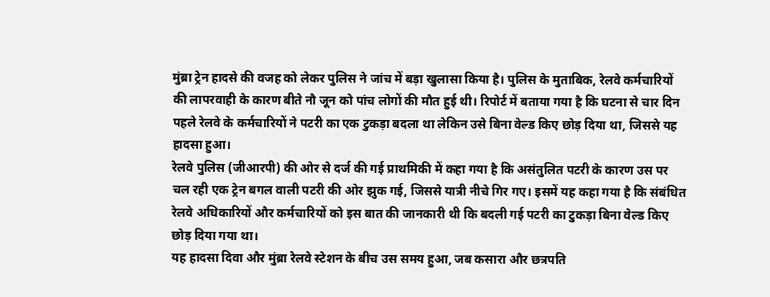मुंब्रा ट्रेन हादसे की वजह को लेकर पुलिस ने जांच में बड़ा खुलासा किया है। पुलिस के मुताबिक, रेलवे कर्मचारियों की लापरवाही के कारण बीते नौ जून को पांच लोगों की मौत हुई थी। रिपोर्ट में बताया गया है कि घटना से चार दिन पहले रेलवे के कर्मचारियों ने पटरी का एक टुकड़ा बदला था लेकिन उसे बिना वेल्ड किए छोड़ दिया था, जिससे यह हादसा हुआ।
रेलवे पुलिस (जीआरपी) की ओर से दर्ज की गई प्राथमिकी में कहा गया है कि असंतुलित पटरी के कारण उस पर चल रही एक ट्रेन बगल वाली पटरी की ओर झुक गई, जिससे यात्री नीचे गिर गए। इसमें यह कहा गया है कि संबंधित रेलवे अधिकारियों और कर्मचारियों को इस बात की जानकारी थी कि बदली गई पटरी का टुकड़ा बिना वेल्ड किए छोड़ दिया गया था।
यह हादसा दिवा और मुंब्रा रेलवे स्टेशन के बीच उस समय हुआ, जब कसारा और छत्रपति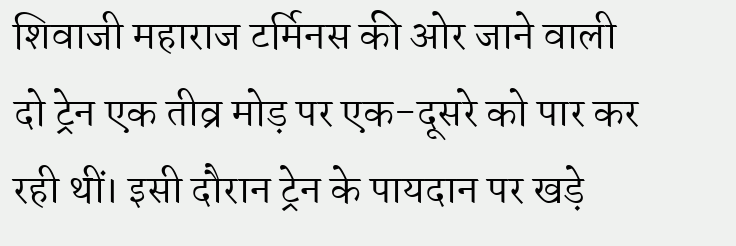शिवाजी महाराज टर्मिनस की ओर जाने वाली दो ट्रेन एक तीव्र मोड़ पर एक-दूसरे को पार कर रही थीं। इसी दौरान ट्रेन के पायदान पर खड़े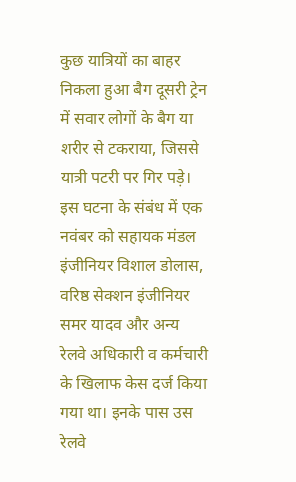कुछ यात्रियों का बाहर निकला हुआ बैग दूसरी ट्रेन में सवार लोगों के बैग या शरीर से टकराया, जिससे यात्री पटरी पर गिर पड़े।
इस घटना के संबंध में एक नवंबर को सहायक मंडल इंजीनियर विशाल डोलास, वरिष्ठ सेक्शन इंजीनियर समर यादव और अन्य रेलवे अधिकारी व कर्मचारी के खिलाफ केस दर्ज किया गया था। इनके पास उस रेलवे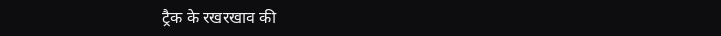ट्रैक के रखरखाव की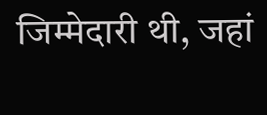जिम्मेदारी थी, जहां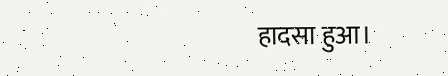हादसा हुआ।